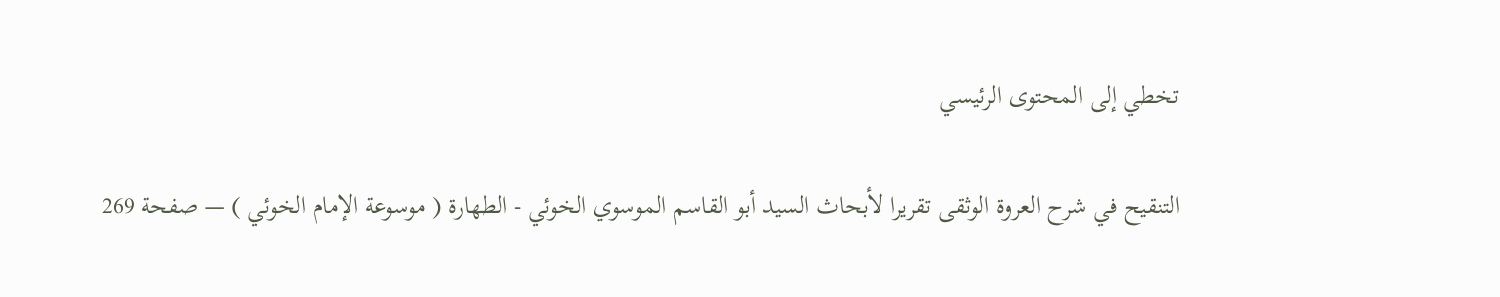تخطي إلى المحتوى الرئيسي

التنقيح في شرح العروة الوثقى تقريرا لأبحاث السيد أبو القاسم الموسوي الخوئي - الطهارة ( موسوعة الإمام الخوئي ) — صفحة 269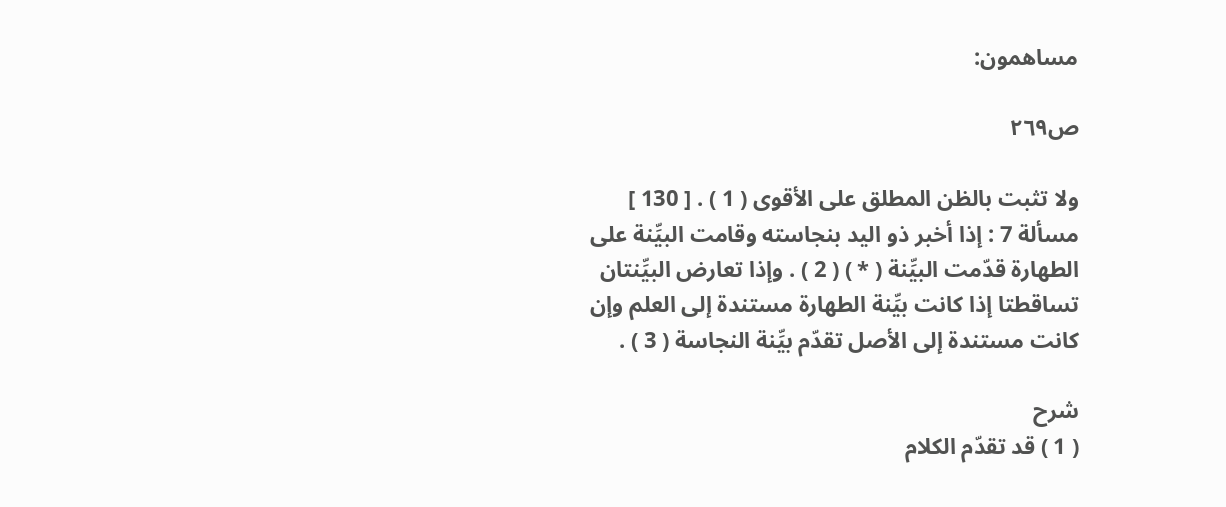مساهمون:

ص٢٦٩

ولا تثبت بالظن المطلق على الأقوى ( 1 ) . [ 130 ] مسألة 7 : إذا أخبر ذو اليد بنجاسته وقامت البيِّنة على الطهارة قدّمت البيِّنة ( * ) ( 2 ) . وإذا تعارض البيِّنتان تساقطتا إذا كانت بيِّنة الطهارة مستندة إلى العلم وإن كانت مستندة إلى الأصل تقدّم بيِّنة النجاسة ( 3 ) .

شرح
( 1 ) قد تقدّم الكلام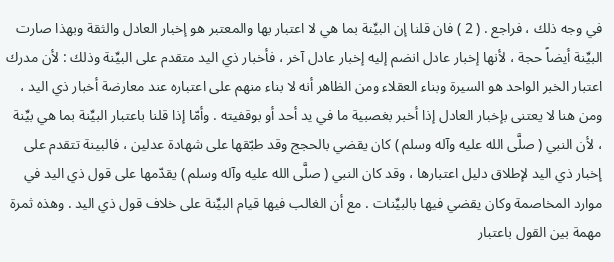في وجه ذلك ، فراجع . ( 2 ) فان قلنا إن البيِّنة بما هي لا اعتبار بها والمعتبر هو إخبار العادل والثقة وبهذا صارت البيِّنة أيضاً حجة ، لأنها إخبار عادل انضم إليه إخبار عادل آخر ، فأخبار ذي اليد متقدم على البيِّنة وذلك : لأن مدرك اعتبار الخبر الواحد هو السيرة وبناء العقلاء ومن الظاهر أنه لا بناء منهم على اعتباره عند معارضة أخبار ذي اليد ، ومن هنا لا يعتنى بإخبار العادل إذا أخبر بغصبية ما في يد أحد أو بوقفيته . وأمّا إذا قلنا باعتبار البيِّنة بما هي بيِّنة ، لأن النبي ( صلَّى الله عليه وآله وسلم ) كان يقضي بالحجج وقد طبّقها على شهادة عدلين ، فالبينة تتقدم على إخبار ذي اليد لإطلاق دليل اعتبارها ، وقد كان النبي ( صلَّى الله عليه وآله وسلم ) يقدّمها على قول ذي اليد في موارد المخاصمة وكان يقضي فيها بالبيِّنات . مع أن الغالب فيها قيام البيِّنة على خلاف قول ذي اليد . وهذه ثمرة مهمة بين القول باعتبار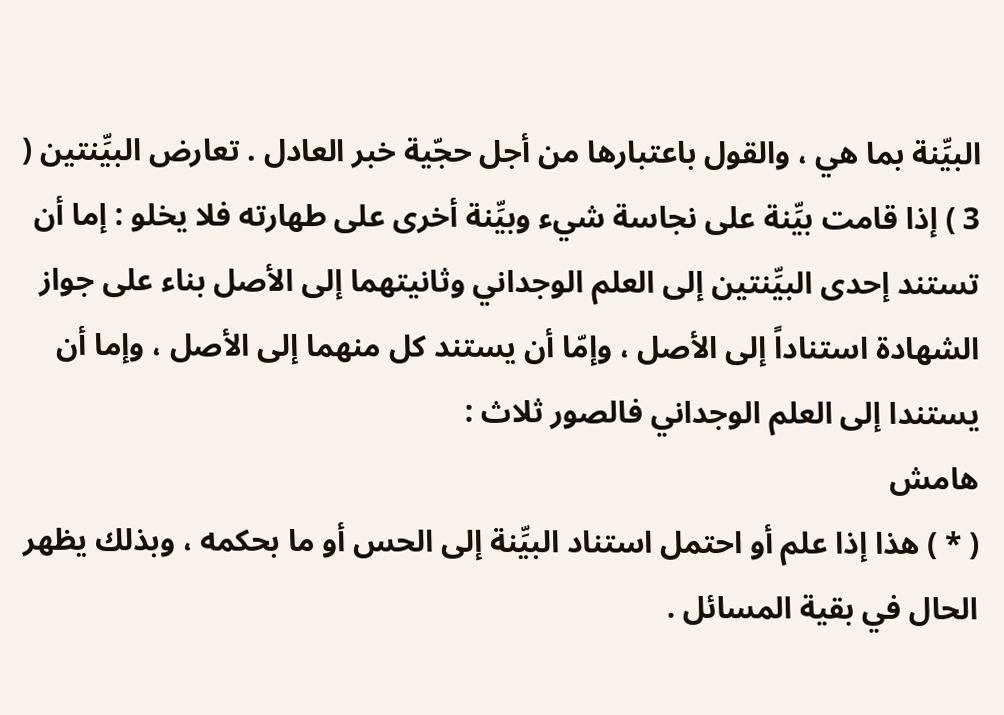البيِّنة بما هي ، والقول باعتبارها من أجل حجّية خبر العادل . تعارض البيِّنتين ( 3 ) إذا قامت بيِّنة على نجاسة شيء وبيِّنة أخرى على طهارته فلا يخلو : إما أن تستند إحدى البيِّنتين إلى العلم الوجداني وثانيتهما إلى الأصل بناء على جواز الشهادة استناداً إلى الأصل ، وإمّا أن يستند كل منهما إلى الأصل ، وإما أن يستندا إلى العلم الوجداني فالصور ثلاث :
هامش
( * ) هذا إذا علم أو احتمل استناد البيِّنة إلى الحس أو ما بحكمه ، وبذلك يظهر الحال في بقية المسائل .